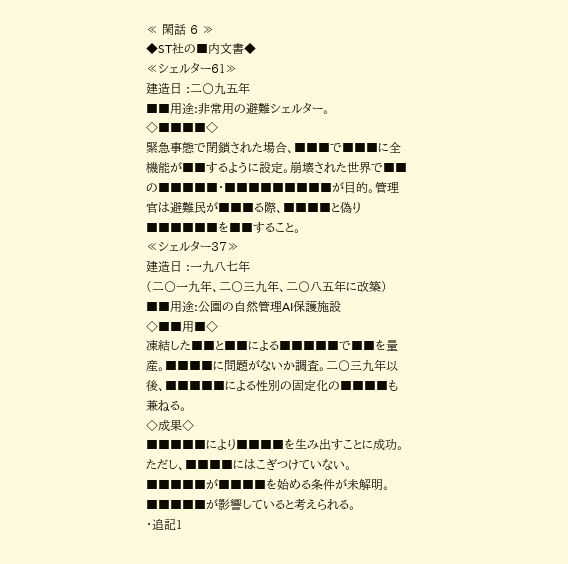≪ 閑話 6 ≫
◆ST社の■内文書◆
≪シェルター61≫
建造日 :二〇九五年
■■用途:非常用の避難シェルター。
◇■■■■◇
緊急事態で閉鎖された場合、■■■で■■■に全機能が■■するように設定。崩壊された世界で■■の■■■■■・■■■■■■■■■が目的。管理官は避難民が■■■る際、■■■■と偽り■■■■■■を■■すること。
≪シェルター37≫
建造日 :一九八七年
(二〇一九年、二〇三九年、二〇八五年に改築)
■■用途:公園の自然管理AI保護施設
◇■■用■◇
凍結した■■と■■による■■■■■で■■を量産。■■■■に問題がないか調査。二〇三九年以後、■■■■■による性別の固定化の■■■■も兼ねる。
◇成果◇
■■■■■により■■■■を生み出すことに成功。ただし、■■■■にはこぎつけていない。■■■■■が■■■■を始める条件が未解明。■■■■■が影響していると考えられる。
・追記1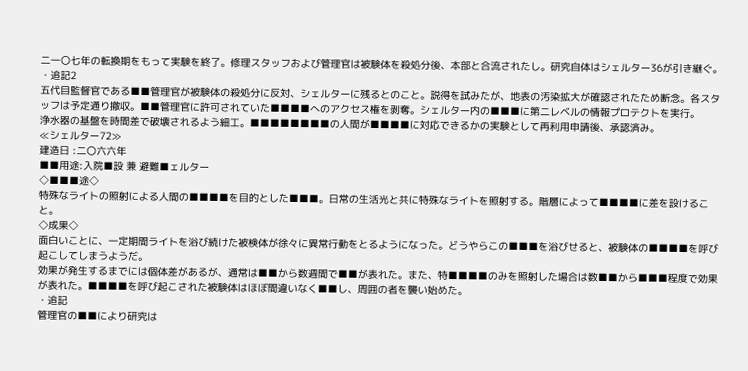二一〇七年の転換期をもって実験を終了。修理スタッフおよび管理官は被験体を殺処分後、本部と合流されたし。研究自体はシェルター36が引き継ぐ。
・追記2
五代目監督官である■■管理官が被験体の殺処分に反対、シェルターに残るとのこと。説得を試みたが、地表の汚染拡大が確認されたため断念。各スタッフは予定通り撤収。■■管理官に許可されていた■■■■へのアクセス権を剥奪。シェルター内の■■■に第二レベルの情報プロテクトを実行。
浄水器の基盤を時間差で破壊されるよう細工。■■■■■■■■の人間が■■■■に対応できるかの実験として再利用申請後、承認済み。
≪シェルター72≫
建造日 :二〇六六年
■■用途:入院■設 兼 避難■ェルター
◇■■■途◇
特殊なライトの照射による人間の■■■■を目的とした■■■。日常の生活光と共に特殊なライトを照射する。階層によって■■■■に差を設けること。
◇成果◇
面白いことに、一定期間ライトを浴び続けた被検体が徐々に異常行動をとるようになった。どうやらこの■■■を浴びせると、被験体の■■■■を呼び起こしてしまうようだ。
効果が発生するまでには個体差があるが、通常は■■から数週間で■■が表れた。また、特■■■■のみを照射した場合は数■■から■■■程度で効果が表れた。■■■■を呼び起こされた被験体はほぼ間違いなく■■し、周囲の者を襲い始めた。
・追記
管理官の■■により研究は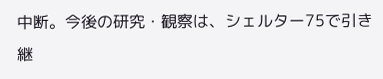中断。今後の研究・観察は、シェルター75で引き継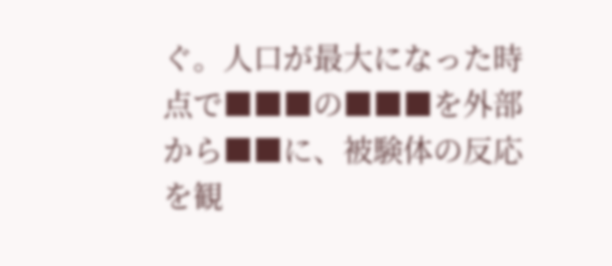ぐ。人口が最大になった時点で■■■の■■■を外部から■■に、被験体の反応を観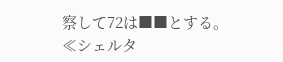察して72は■■とする。
≪シェルタ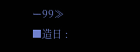ー99≫
■造日 :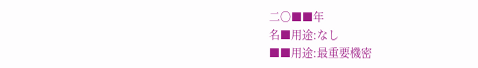二〇■■年
名■用途:なし
■■用途:最重要機密